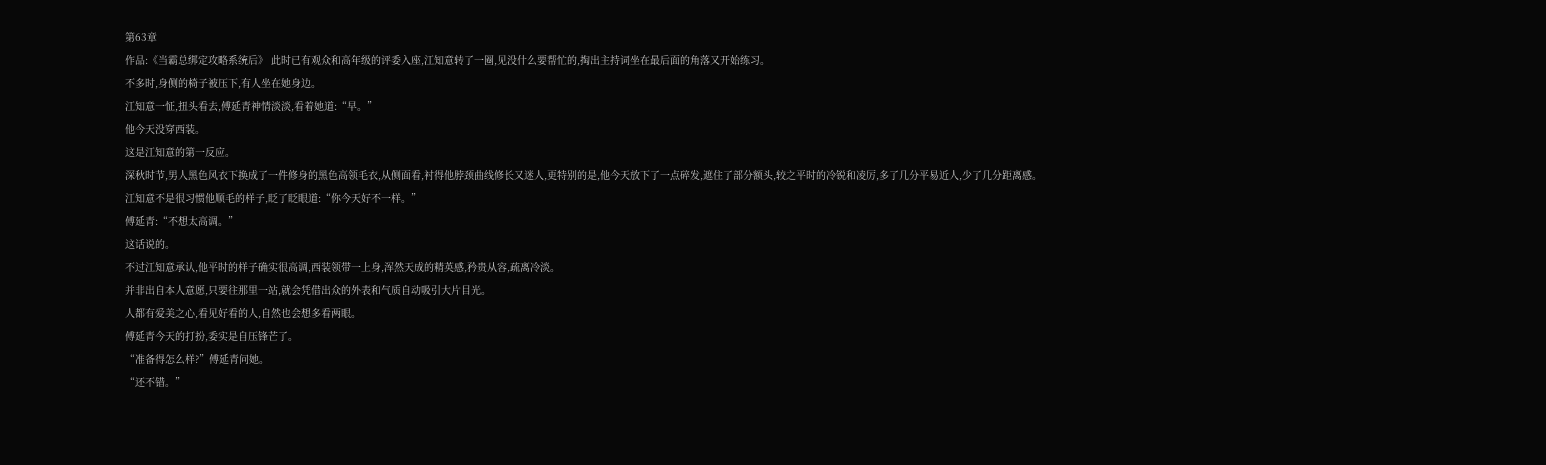第63章
作品:《当霸总绑定攻略系统后》 此时已有观众和高年级的评委入座,江知意转了一圈,见没什么要帮忙的,掏出主持词坐在最后面的角落又开始练习。
不多时,身侧的椅子被压下,有人坐在她身边。
江知意一怔,扭头看去,傅延青神情淡淡,看着她道:“早。”
他今天没穿西装。
这是江知意的第一反应。
深秋时节,男人黑色风衣下换成了一件修身的黑色高领毛衣,从侧面看,衬得他脖颈曲线修长又迷人,更特别的是,他今天放下了一点碎发,遮住了部分额头,较之平时的冷锐和凌厉,多了几分平易近人,少了几分距离感。
江知意不是很习惯他顺毛的样子,眨了眨眼道:“你今天好不一样。”
傅延青:“不想太高调。”
这话说的。
不过江知意承认,他平时的样子确实很高调,西装领带一上身,浑然天成的精英感,矜贵从容,疏离冷淡。
并非出自本人意愿,只要往那里一站,就会凭借出众的外表和气质自动吸引大片目光。
人都有爱美之心,看见好看的人,自然也会想多看两眼。
傅延青今天的打扮,委实是自压锋芒了。
“准备得怎么样?”傅延青问她。
“还不错。”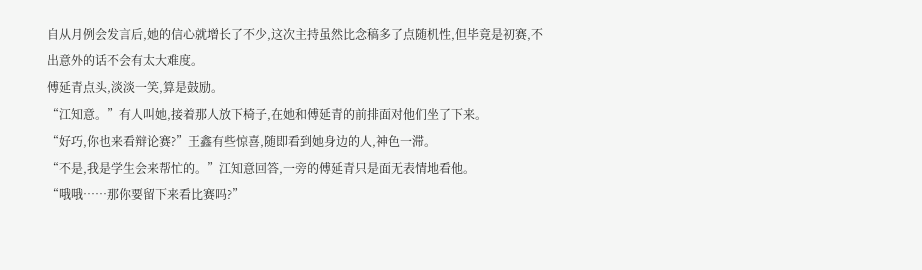自从月例会发言后,她的信心就增长了不少,这次主持虽然比念稿多了点随机性,但毕竟是初赛,不出意外的话不会有太大难度。
傅延青点头,淡淡一笑,算是鼓励。
“江知意。”有人叫她,接着那人放下椅子,在她和傅延青的前排面对他们坐了下来。
“好巧,你也来看辩论赛?”王鑫有些惊喜,随即看到她身边的人,神色一滞。
“不是,我是学生会来帮忙的。”江知意回答,一旁的傅延青只是面无表情地看他。
“哦哦……那你要留下来看比赛吗?”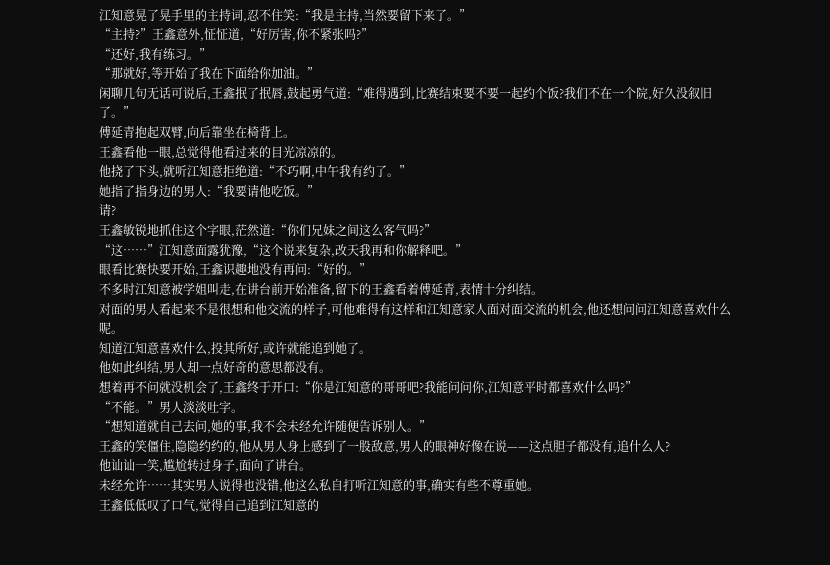江知意晃了晃手里的主持词,忍不住笑:“我是主持,当然要留下来了。”
“主持?”王鑫意外,怔怔道,“好厉害,你不紧张吗?”
“还好,我有练习。”
“那就好,等开始了我在下面给你加油。”
闲聊几句无话可说后,王鑫抿了抿唇,鼓起勇气道:“难得遇到,比赛结束要不要一起约个饭?我们不在一个院,好久没叙旧了。”
傅延青抱起双臂,向后靠坐在椅背上。
王鑫看他一眼,总觉得他看过来的目光凉凉的。
他挠了下头,就听江知意拒绝道:“不巧啊,中午我有约了。”
她指了指身边的男人:“我要请他吃饭。”
请?
王鑫敏锐地抓住这个字眼,茫然道:“你们兄妹之间这么客气吗?”
“这……”江知意面露犹豫,“这个说来复杂,改天我再和你解释吧。”
眼看比赛快要开始,王鑫识趣地没有再问:“好的。”
不多时江知意被学姐叫走,在讲台前开始准备,留下的王鑫看着傅延青,表情十分纠结。
对面的男人看起来不是很想和他交流的样子,可他难得有这样和江知意家人面对面交流的机会,他还想问问江知意喜欢什么呢。
知道江知意喜欢什么,投其所好,或许就能追到她了。
他如此纠结,男人却一点好奇的意思都没有。
想着再不问就没机会了,王鑫终于开口:“你是江知意的哥哥吧?我能问问你,江知意平时都喜欢什么吗?”
“不能。”男人淡淡吐字。
“想知道就自己去问,她的事,我不会未经允许随便告诉别人。”
王鑫的笑僵住,隐隐约约的,他从男人身上感到了一股敌意,男人的眼神好像在说——这点胆子都没有,追什么人?
他讪讪一笑,尴尬转过身子,面向了讲台。
未经允许……其实男人说得也没错,他这么私自打听江知意的事,确实有些不尊重她。
王鑫低低叹了口气,觉得自己追到江知意的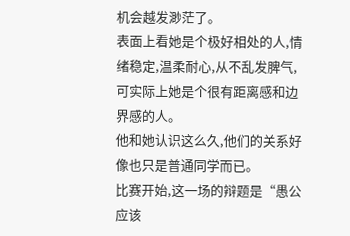机会越发渺茫了。
表面上看她是个极好相处的人,情绪稳定,温柔耐心,从不乱发脾气,可实际上她是个很有距离感和边界感的人。
他和她认识这么久,他们的关系好像也只是普通同学而已。
比赛开始,这一场的辩题是“愚公应该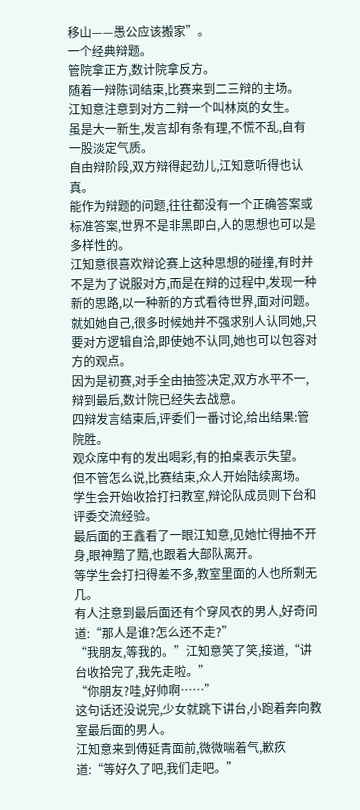移山——愚公应该搬家”。
一个经典辩题。
管院拿正方,数计院拿反方。
随着一辩陈词结束,比赛来到二三辩的主场。
江知意注意到对方二辩一个叫林岚的女生。
虽是大一新生,发言却有条有理,不慌不乱,自有一股淡定气质。
自由辩阶段,双方辩得起劲儿,江知意听得也认真。
能作为辩题的问题,往往都没有一个正确答案或标准答案,世界不是非黑即白,人的思想也可以是多样性的。
江知意很喜欢辩论赛上这种思想的碰撞,有时并不是为了说服对方,而是在辩的过程中,发现一种新的思路,以一种新的方式看待世界,面对问题。
就如她自己,很多时候她并不强求别人认同她,只要对方逻辑自洽,即使她不认同,她也可以包容对方的观点。
因为是初赛,对手全由抽签决定,双方水平不一,辩到最后,数计院已经失去战意。
四辩发言结束后,评委们一番讨论,给出结果:管院胜。
观众席中有的发出喝彩,有的拍桌表示失望。
但不管怎么说,比赛结束,众人开始陆续离场。
学生会开始收拾打扫教室,辩论队成员则下台和评委交流经验。
最后面的王鑫看了一眼江知意,见她忙得抽不开身,眼神黯了黯,也跟着大部队离开。
等学生会打扫得差不多,教室里面的人也所剩无几。
有人注意到最后面还有个穿风衣的男人,好奇问道:“那人是谁?怎么还不走?”
“我朋友,等我的。”江知意笑了笑,接道,“讲台收拾完了,我先走啦。”
“你朋友?哇,好帅啊……”
这句话还没说完,少女就跳下讲台,小跑着奔向教室最后面的男人。
江知意来到傅延青面前,微微喘着气,歉疚道:“等好久了吧,我们走吧。”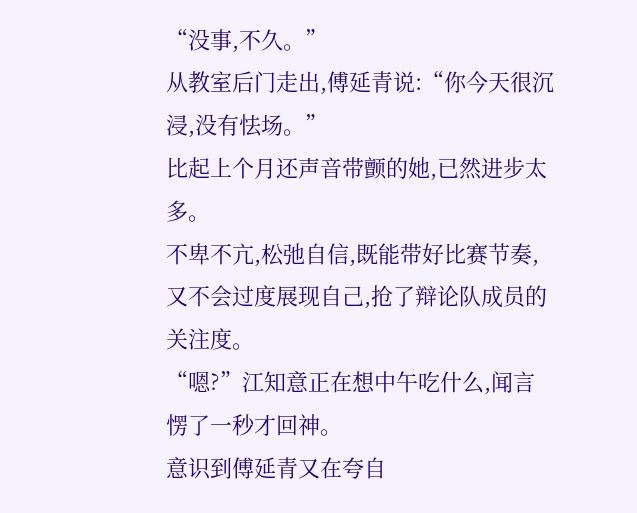“没事,不久。”
从教室后门走出,傅延青说:“你今天很沉浸,没有怯场。”
比起上个月还声音带颤的她,已然进步太多。
不卑不亢,松弛自信,既能带好比赛节奏,又不会过度展现自己,抢了辩论队成员的关注度。
“嗯?”江知意正在想中午吃什么,闻言愣了一秒才回神。
意识到傅延青又在夸自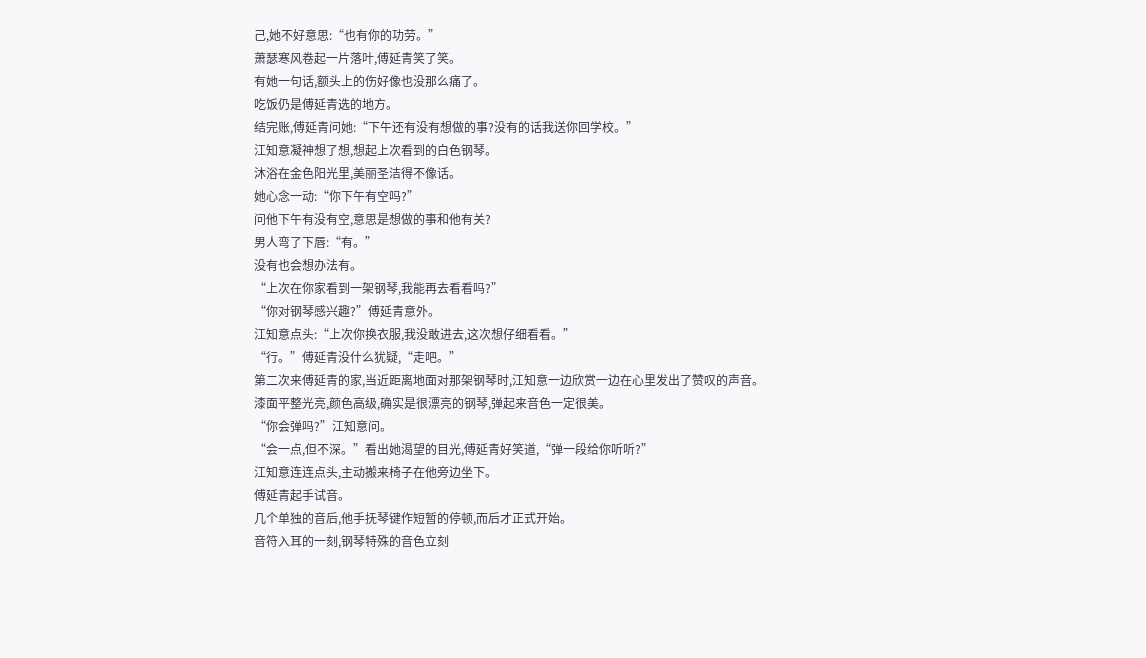己,她不好意思:“也有你的功劳。”
萧瑟寒风卷起一片落叶,傅延青笑了笑。
有她一句话,额头上的伤好像也没那么痛了。
吃饭仍是傅延青选的地方。
结完账,傅延青问她:“下午还有没有想做的事?没有的话我送你回学校。”
江知意凝神想了想,想起上次看到的白色钢琴。
沐浴在金色阳光里,美丽圣洁得不像话。
她心念一动:“你下午有空吗?”
问他下午有没有空,意思是想做的事和他有关?
男人弯了下唇:“有。”
没有也会想办法有。
“上次在你家看到一架钢琴,我能再去看看吗?”
“你对钢琴感兴趣?”傅延青意外。
江知意点头:“上次你换衣服,我没敢进去,这次想仔细看看。”
“行。”傅延青没什么犹疑,“走吧。”
第二次来傅延青的家,当近距离地面对那架钢琴时,江知意一边欣赏一边在心里发出了赞叹的声音。
漆面平整光亮,颜色高级,确实是很漂亮的钢琴,弹起来音色一定很美。
“你会弹吗?”江知意问。
“会一点,但不深。”看出她渴望的目光,傅延青好笑道,“弹一段给你听听?”
江知意连连点头,主动搬来椅子在他旁边坐下。
傅延青起手试音。
几个单独的音后,他手抚琴键作短暂的停顿,而后才正式开始。
音符入耳的一刻,钢琴特殊的音色立刻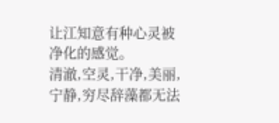让江知意有种心灵被净化的感觉。
清澈,空灵,干净,美丽,宁静,穷尽辞藻都无法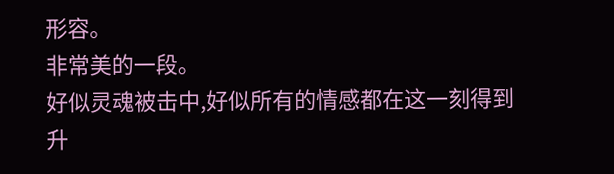形容。
非常美的一段。
好似灵魂被击中,好似所有的情感都在这一刻得到升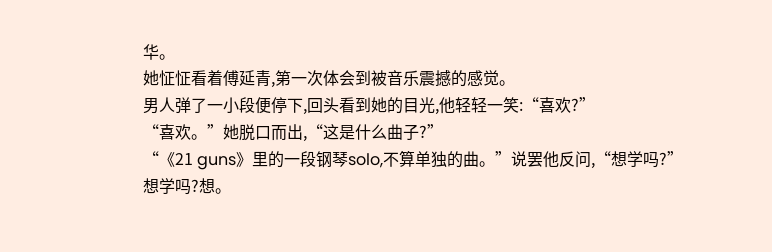华。
她怔怔看着傅延青,第一次体会到被音乐震撼的感觉。
男人弹了一小段便停下,回头看到她的目光,他轻轻一笑:“喜欢?”
“喜欢。”她脱口而出,“这是什么曲子?”
“《21 guns》里的一段钢琴solo,不算单独的曲。”说罢他反问,“想学吗?”
想学吗?想。